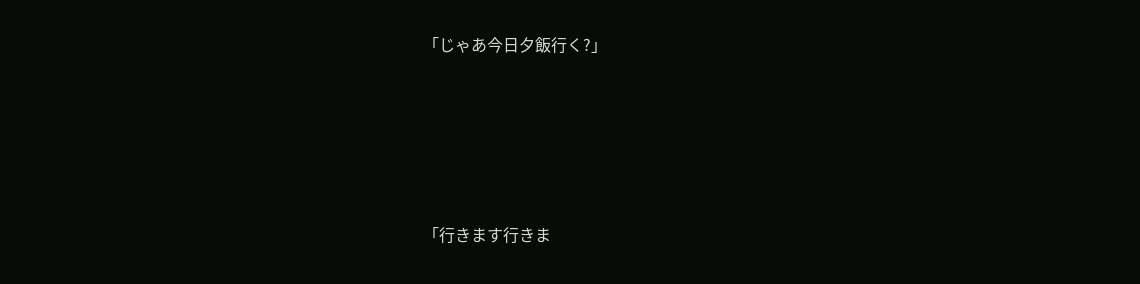「じゃあ今日夕飯行く?」







「行きます行きま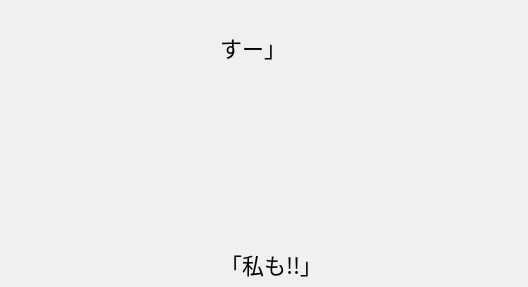すー」








「私も!!」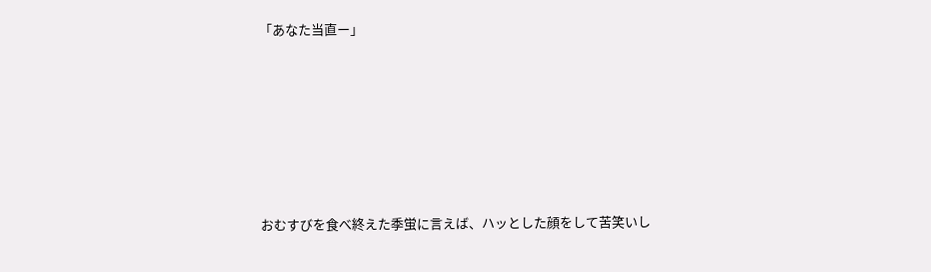「あなた当直ー」









おむすびを食べ終えた季蛍に言えば、ハッとした顔をして苦笑いし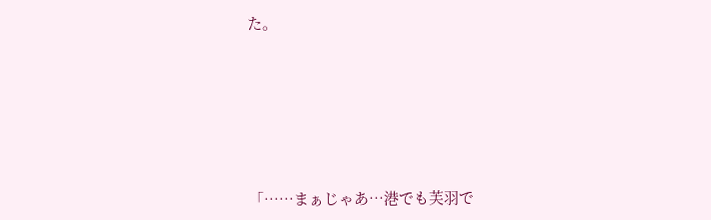た。







「……まぁじゃあ…港でも芙羽で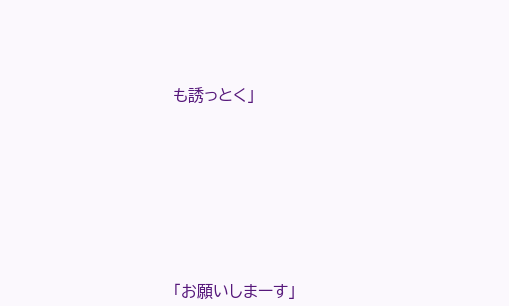も誘っとく」









「お願いしまーす」